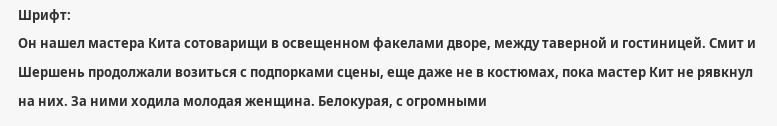Шрифт:
Он нашел мастера Кита сотоварищи в освещенном факелами дворе, между таверной и гостиницей. Смит и Шершень продолжали возиться с подпорками сцены, еще даже не в костюмах, пока мастер Кит не рявкнул на них. За ними ходила молодая женщина. Белокурая, с огромными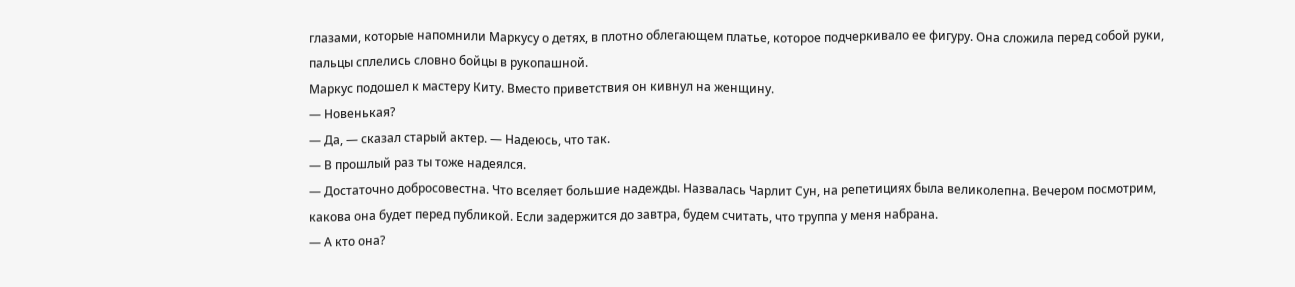глазами, которые напомнили Маркусу о детях, в плотно облегающем платье, которое подчеркивало ее фигуру. Она сложила перед собой руки, пальцы сплелись словно бойцы в рукопашной.
Маркус подошел к мастеру Киту. Вместо приветствия он кивнул на женщину.
— Новенькая?
— Да, — сказал старый актер. — Надеюсь, что так.
— В прошлый раз ты тоже надеялся.
— Достаточно добросовестна. Что вселяет большие надежды. Назвалась Чарлит Сун, на репетициях была великолепна. Вечером посмотрим, какова она будет перед публикой. Если задержится до завтра, будем считать, что труппа у меня набрана.
— А кто она?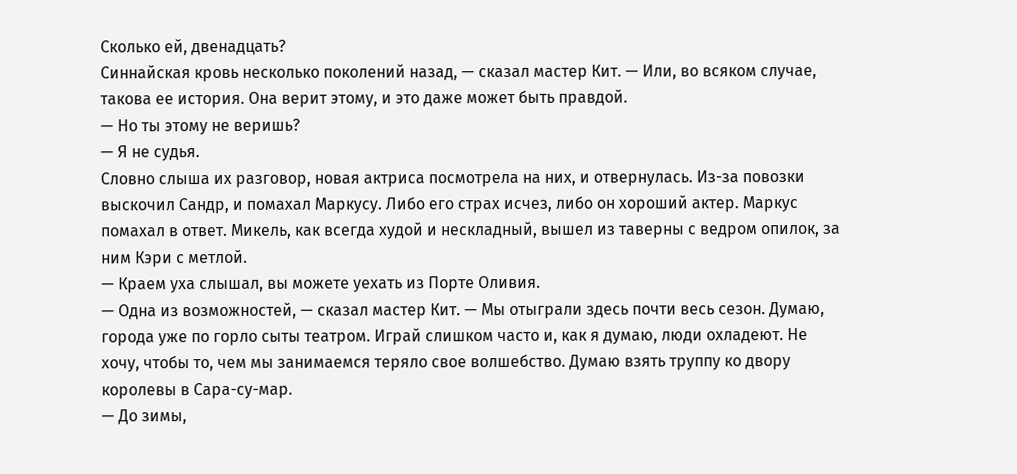Сколько ей, двенадцать?
Синнайская кровь несколько поколений назад, — сказал мастер Кит. — Или, во всяком случае, такова ее история. Она верит этому, и это даже может быть правдой.
— Но ты этому не веришь?
— Я не судья.
Словно слыша их разговор, новая актриса посмотрела на них, и отвернулась. Из-за повозки выскочил Сандр, и помахал Маркусу. Либо его страх исчез, либо он хороший актер. Маркус помахал в ответ. Микель, как всегда худой и нескладный, вышел из таверны с ведром опилок, за ним Кэри с метлой.
— Краем уха слышал, вы можете уехать из Порте Оливия.
— Одна из возможностей, — сказал мастер Кит. — Мы отыграли здесь почти весь сезон. Думаю, города уже по горло сыты театром. Играй слишком часто и, как я думаю, люди охладеют. Не хочу, чтобы то, чем мы занимаемся теряло свое волшебство. Думаю взять труппу ко двору королевы в Сара-су-мар.
— До зимы,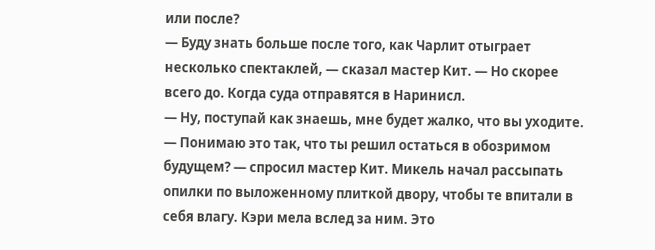или после?
— Буду знать больше после того, как Чарлит отыграет несколько спектаклей, — сказал мастер Кит. — Но скорее всего до. Когда суда отправятся в Наринисл.
— Ну, поступай как знаешь, мне будет жалко, что вы уходите.
— Понимаю это так, что ты решил остаться в обозримом будущем? — спросил мастер Кит. Микель начал рассыпать опилки по выложенному плиткой двору, чтобы те впитали в себя влагу. Кэри мела вслед за ним. Это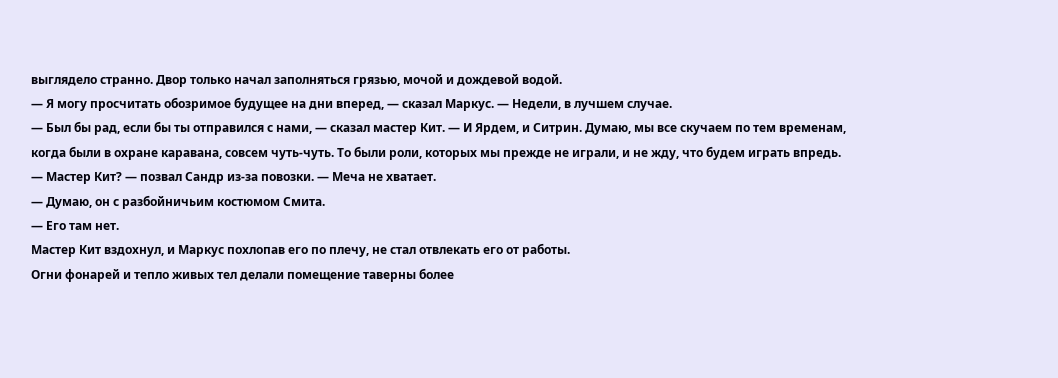выглядело странно. Двор только начал заполняться грязью, мочой и дождевой водой.
— Я могу просчитать обозримое будущее на дни вперед, — сказал Маркус. — Недели, в лучшем случае.
— Был бы рад, если бы ты отправился с нами, — сказал мастер Кит. — И Ярдем, и Ситрин. Думаю, мы все скучаем по тем временам, когда были в охране каравана, совсем чуть-чуть. То были роли, которых мы прежде не играли, и не жду, что будем играть впредь.
— Мастер Кит? — позвал Сандр из-за повозки. — Меча не хватает.
— Думаю, он с разбойничьим костюмом Смита.
— Его там нет.
Мастер Кит вздохнул, и Маркус похлопав его по плечу, не стал отвлекать его от работы.
Огни фонарей и тепло живых тел делали помещение таверны более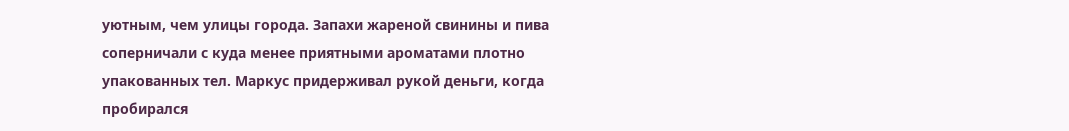уютным, чем улицы города. Запахи жареной свинины и пива соперничали с куда менее приятными ароматами плотно упакованных тел. Маркус придерживал рукой деньги, когда пробирался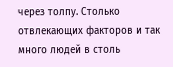через толпу. Столько отвлекающих факторов и так много людей в столь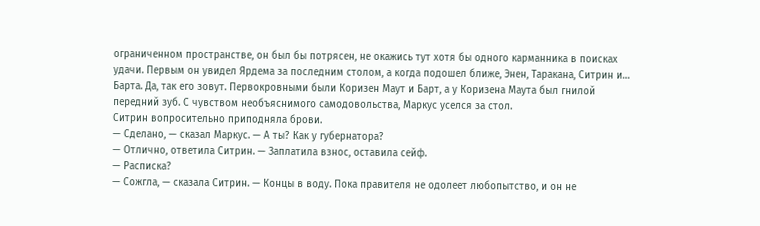ограниченном пространстве, он был бы потрясен, не окажись тут хотя бы одного карманника в поисках удачи. Первым он увидел Ярдема за последним столом, а когда подошел ближе, Энен, Таракана, Ситрин и… Барта. Да, так его зовут. Первокровными были Коризен Маут и Барт, а у Коризена Маута был гнилой передний зуб. С чувством необъяснимого самодовольства, Маркус уселся за стол.
Ситрин вопросительно приподняла брови.
— Сделано, — сказал Маркус. — А ты? Как у губернатора?
— Отлично, ответила Ситрин. — Заплатила взнос, оставила сейф.
— Расписка?
— Сожгла, — сказала Ситрин. — Концы в воду. Пока правителя не одолеет любопытство, и он не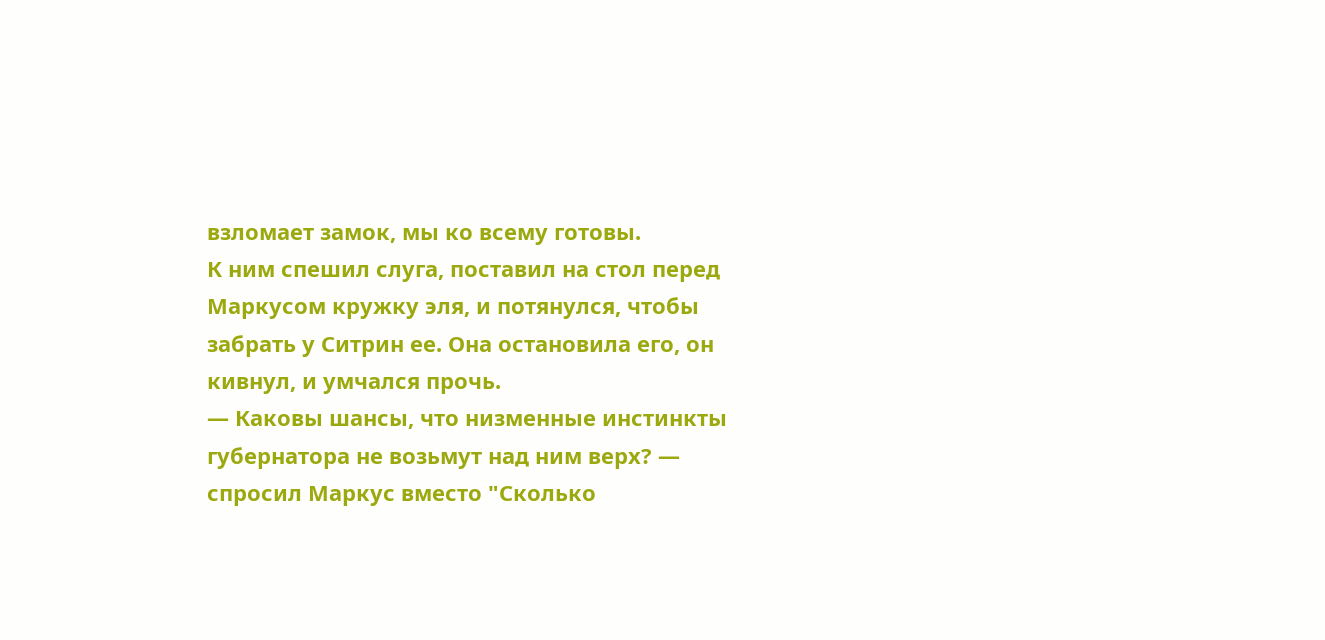взломает замок, мы ко всему готовы.
К ним спешил слуга, поставил на стол перед Маркусом кружку эля, и потянулся, чтобы забрать у Ситрин ее. Она остановила его, он кивнул, и умчался прочь.
— Каковы шансы, что низменные инстинкты губернатора не возьмут над ним верх? — спросил Маркус вместо "Сколько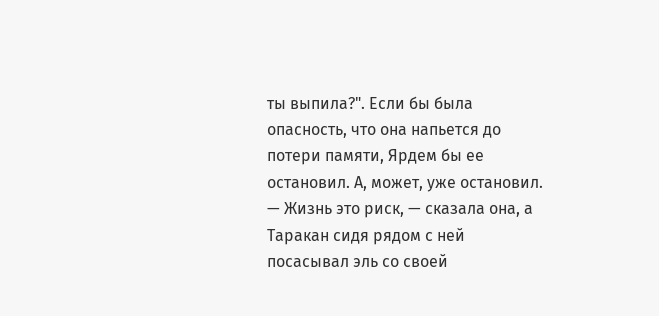ты выпила?". Если бы была опасность, что она напьется до потери памяти, Ярдем бы ее остановил. А, может, уже остановил.
— Жизнь это риск, — сказала она, а Таракан сидя рядом с ней посасывал эль со своей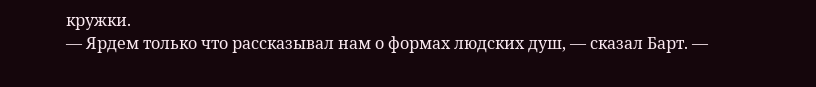кружки.
— Ярдем только что рассказывал нам о формах людских душ, — сказал Барт. —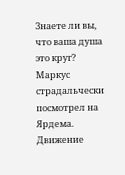Знаете ли вы, что ваша душа это круг?
Маркус страдальчески посмотрел на Ярдема. Движение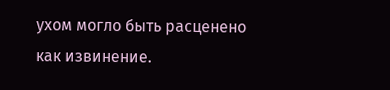ухом могло быть расценено как извинение.